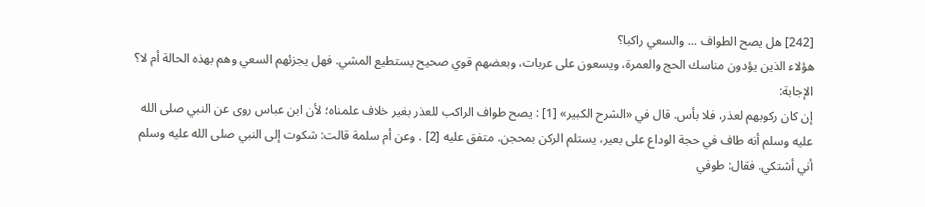[242] هل يصح الطواف ... والسعي راكبا؟
هؤلاء الذين يؤدون مناسك الحج والعمرة، ويسعون على عربات، وبعضهم قوي صحيح يستطيع المشي. فهل يجزئهم السعي وهم بهذه الحالة أم لا؟
الإجابة:
إن كان ركوبهم لعذر، فلا بأس. قال في «الشرح الكبير» [1] : يصح طواف الراكب للعذر بغير خلاف علمناه؛ لأن ابن عباس روى عن النبي صلى الله عليه وسلم أنه طاف في حجة الوداع على بعير، يستلم الركن بمحجن. متفق عليه [2] . وعن أم سلمة قالت: شكوت إلى النبي صلى الله عليه وسلم أني أشتكي. فقال: طوفي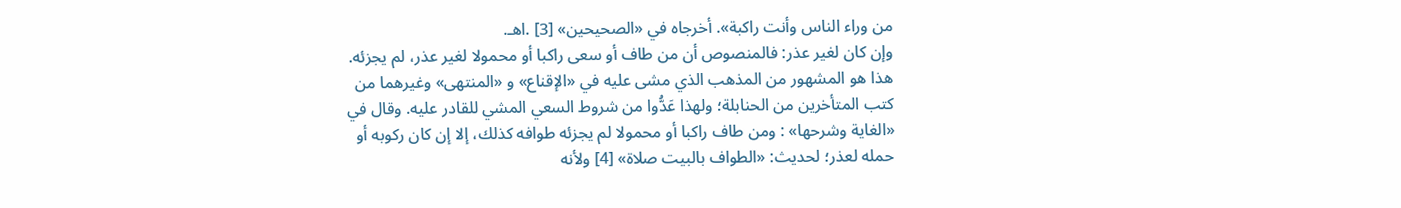من وراء الناس وأنت راكبة». أخرجاه في «الصحيحين» [3] .اهـ.
وإن كان لغير عذر: فالمنصوص أن من طاف أو سعى راكبا أو محمولا لغير عذر، لم يجزئه. هذا هو المشهور من المذهب الذي مشى عليه في «الإقناع» و «المنتهى» وغيرهما من كتب المتأخرين من الحنابلة؛ ولهذا عَدُّوا من شروط السعي المشي للقادر عليه. وقال في «الغاية وشرحها» : ومن طاف راكبا أو محمولا لم يجزئه طوافه كذلك، إلا إن كان ركوبه أو حمله لعذر؛ لحديث: «الطواف بالبيت صلاة» [4] ولأنه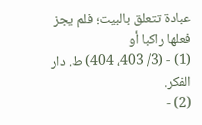عبادة تتعلق بالبيت؛ فلم يجز فعلها راكبا أو
(1) - (3/ 403، 404) ط. دار الفكر.
(2) -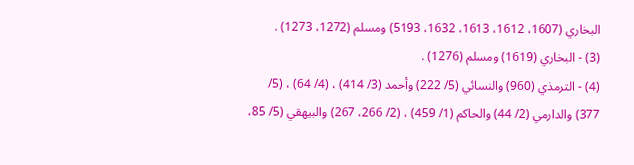البخاري (1607، 1612، 1613، 1632، 5193) ومسلم (1272، 1273) .
(3) - البخاري (1619) ومسلم (1276) .
(4) - الترمذي (960) والنسائي (5/ 222) وأحمد (3/ 414) ، (4/ 64) ، (5/ 377) والدارمي (2/ 44) والحاكم (1/ 459) ، (2/ 266، 267) والبيهقي (5/ 85،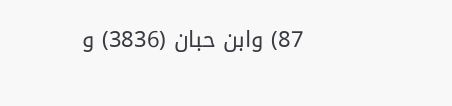87) وابن حبان (3836) و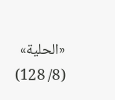«الحلية» (8/ 128)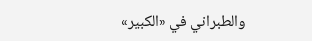والطبراني في «الكبير»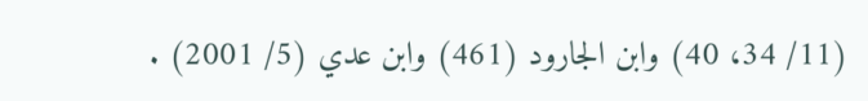(11/ 34، 40) وابن الجارود (461) وابن عدي (5/ 2001) .